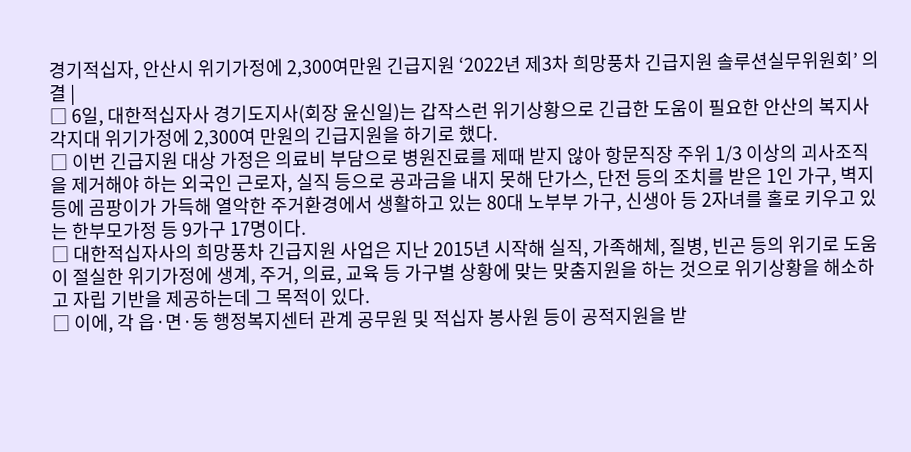경기적십자, 안산시 위기가정에 2,300여만원 긴급지원 ‘2022년 제3차 희망풍차 긴급지원 솔루션실무위원회’ 의결 |
□ 6일, 대한적십자사 경기도지사(회장 윤신일)는 갑작스런 위기상황으로 긴급한 도움이 필요한 안산의 복지사각지대 위기가정에 2,300여 만원의 긴급지원을 하기로 했다.
□ 이번 긴급지원 대상 가정은 의료비 부담으로 병원진료를 제때 받지 않아 항문직장 주위 1/3 이상의 괴사조직을 제거해야 하는 외국인 근로자, 실직 등으로 공과금을 내지 못해 단가스, 단전 등의 조치를 받은 1인 가구, 벽지 등에 곰팡이가 가득해 열악한 주거환경에서 생활하고 있는 80대 노부부 가구, 신생아 등 2자녀를 홀로 키우고 있는 한부모가정 등 9가구 17명이다.
□ 대한적십자사의 희망풍차 긴급지원 사업은 지난 2015년 시작해 실직, 가족해체, 질병, 빈곤 등의 위기로 도움이 절실한 위기가정에 생계, 주거, 의료, 교육 등 가구별 상황에 맞는 맞춤지원을 하는 것으로 위기상황을 해소하고 자립 기반을 제공하는데 그 목적이 있다.
□ 이에, 각 읍·면·동 행정복지센터 관계 공무원 및 적십자 봉사원 등이 공적지원을 받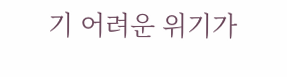기 어려운 위기가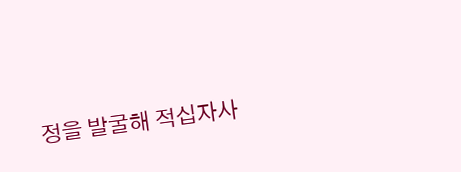정을 발굴해 적십자사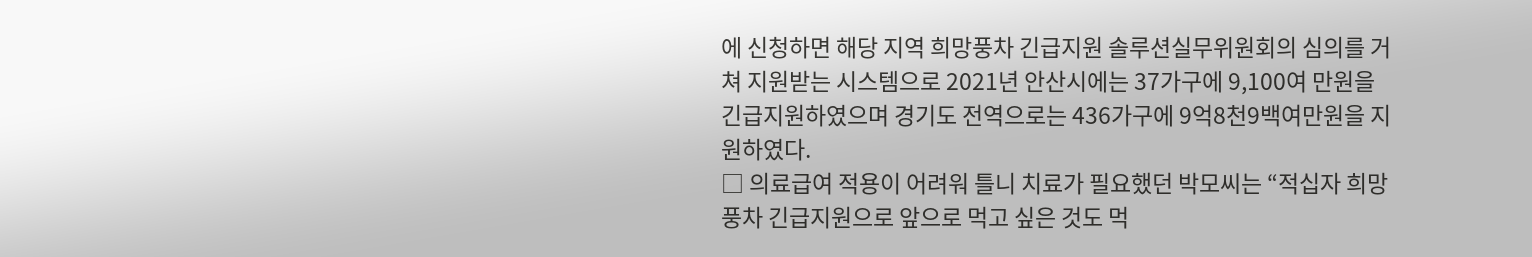에 신청하면 해당 지역 희망풍차 긴급지원 솔루션실무위원회의 심의를 거쳐 지원받는 시스템으로 2021년 안산시에는 37가구에 9,100여 만원을 긴급지원하였으며 경기도 전역으로는 436가구에 9억8천9백여만원을 지원하였다.
□ 의료급여 적용이 어려워 틀니 치료가 필요했던 박모씨는 “적십자 희망풍차 긴급지원으로 앞으로 먹고 싶은 것도 먹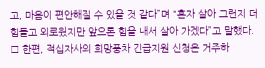고, 마음이 편안해질 수 있을 것 같다”며 “혼자 살아 그런지 더 힘들고 외로웠지만 앞으론 힘을 내서 살아 가겠다”고 말했다.
□ 한편, 적십자사의 희망풍차 긴급지원 신청은 거주하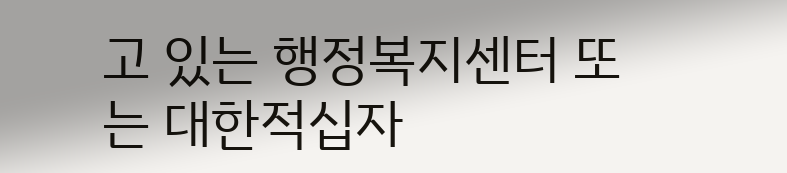고 있는 행정복지센터 또는 대한적십자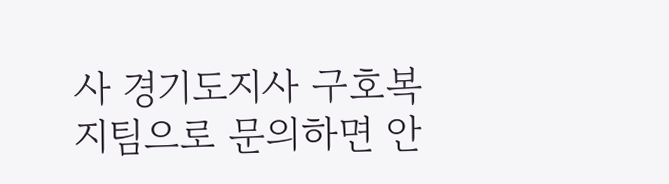사 경기도지사 구호복지팀으로 문의하면 안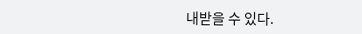내받을 수 있다.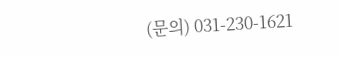(문의) 031-230-1621